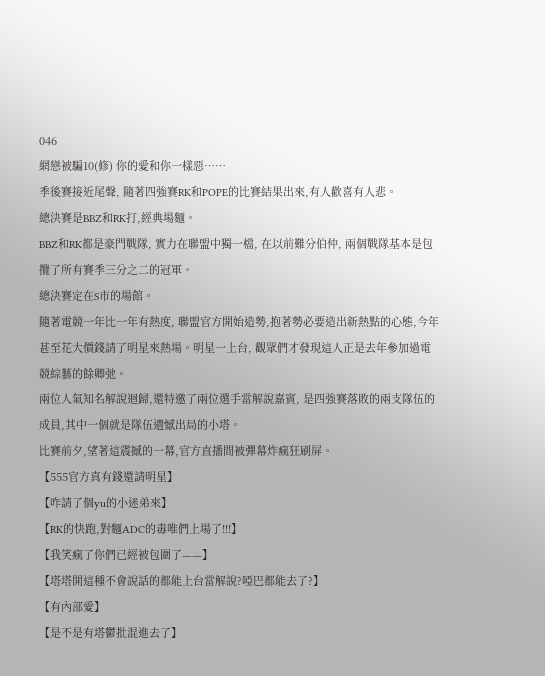046
網戀被騙10(修) 你的愛和你一樣惡……
季後賽接近尾聲, 隨著四強賽RK和POPE的比賽結果出來,有人歡喜有人悲。
總決賽是BBZ和RK打,經典場麵。
BBZ和RK都是豪門戰隊, 實力在聯盟中獨一檔, 在以前難分伯仲, 兩個戰隊基本是包攬了所有賽季三分之二的冠軍。
總決賽定在S市的場館。
隨著電競一年比一年有熱度, 聯盟官方開始造勢,抱著勢必要造出新熱點的心態,今年甚至花大價錢請了明星來熱場。明星一上台, 觀眾們才發現這人正是去年參加過電競綜藝的餘卿弛。
兩位人氣知名解說迴歸,還特邀了兩位選手當解說嘉賓, 是四強賽落敗的兩支隊伍的成員,其中一個就是隊伍遺憾出局的小塔。
比賽前夕,望著這震撼的一幕,官方直播間被彈幕炸瘋狂刷屏。
【555官方真有錢還請明星】
【咋請了個yu的小迷弟來】
【RK的快跑,對麵ADC的毒唯們上場了!!!】
【我笑瘋了你們已經被包圍了——】
【塔塔開這種不會說話的都能上台當解說?啞巴都能去了?】
【有內部愛】
【是不是有塔鬱批混進去了】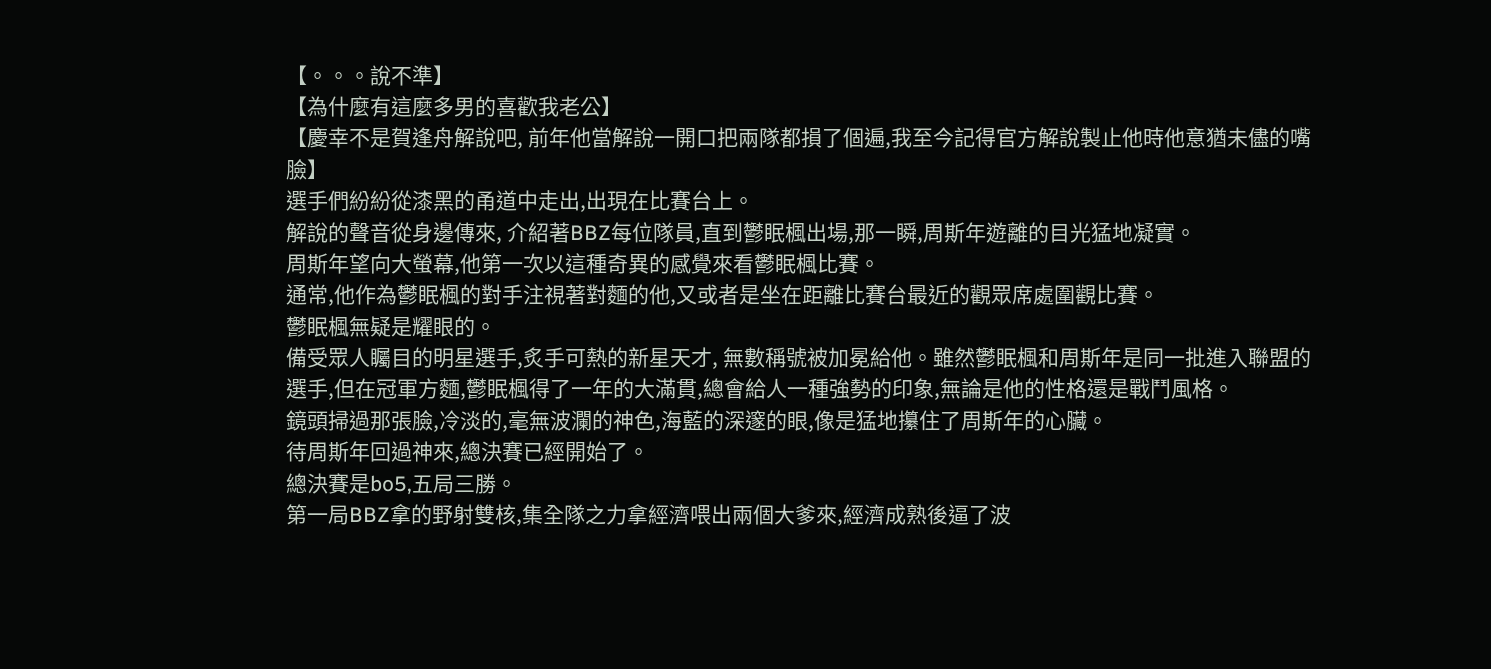【。。。說不準】
【為什麼有這麼多男的喜歡我老公】
【慶幸不是賀逢舟解說吧, 前年他當解說一開口把兩隊都損了個遍,我至今記得官方解說製止他時他意猶未儘的嘴臉】
選手們紛紛從漆黑的甬道中走出,出現在比賽台上。
解說的聲音從身邊傳來, 介紹著BBZ每位隊員,直到鬱眠楓出場,那一瞬,周斯年遊離的目光猛地凝實。
周斯年望向大螢幕,他第一次以這種奇異的感覺來看鬱眠楓比賽。
通常,他作為鬱眠楓的對手注視著對麵的他,又或者是坐在距離比賽台最近的觀眾席處圍觀比賽。
鬱眠楓無疑是耀眼的。
備受眾人矚目的明星選手,炙手可熱的新星天才, 無數稱號被加冕給他。雖然鬱眠楓和周斯年是同一批進入聯盟的選手,但在冠軍方麵,鬱眠楓得了一年的大滿貫,總會給人一種強勢的印象,無論是他的性格還是戰鬥風格。
鏡頭掃過那張臉,冷淡的,毫無波瀾的神色,海藍的深邃的眼,像是猛地攥住了周斯年的心臟。
待周斯年回過神來,總決賽已經開始了。
總決賽是bo5,五局三勝。
第一局BBZ拿的野射雙核,集全隊之力拿經濟喂出兩個大爹來,經濟成熟後逼了波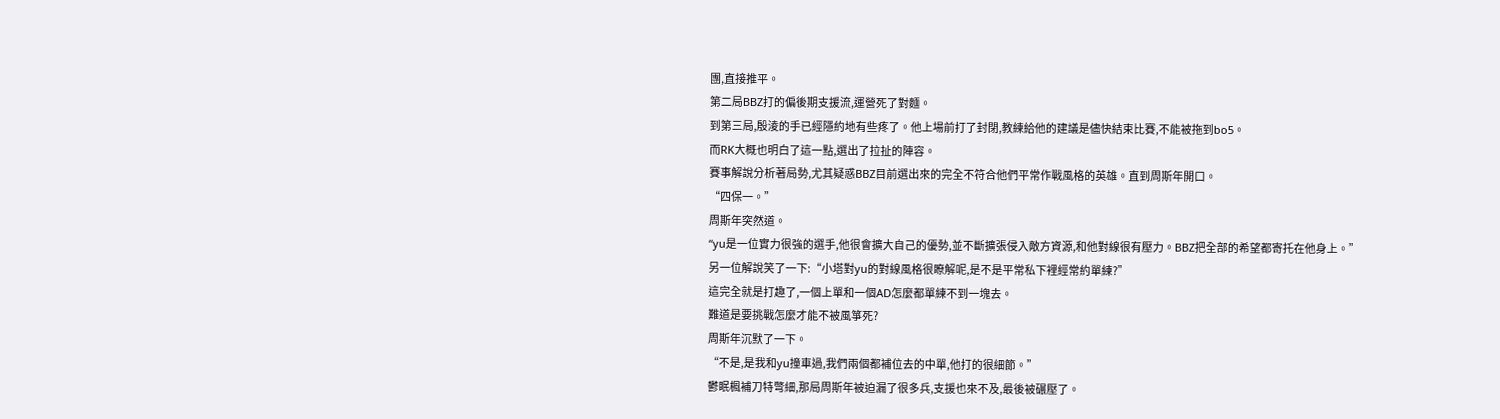團,直接推平。
第二局BBZ打的偏後期支援流,運營死了對麵。
到第三局,殷淩的手已經隱約地有些疼了。他上場前打了封閉,教練給他的建議是儘快結束比賽,不能被拖到bo5。
而RK大概也明白了這一點,選出了拉扯的陣容。
賽事解說分析著局勢,尤其疑惑BBZ目前選出來的完全不符合他們平常作戰風格的英雄。直到周斯年開口。
“四保一。”
周斯年突然道。
“yu是一位實力很強的選手,他很會擴大自己的優勢,並不斷擴張侵入敵方資源,和他對線很有壓力。BBZ把全部的希望都寄托在他身上。”
另一位解說笑了一下:“小塔對yu的對線風格很瞭解呢,是不是平常私下裡經常約單練?”
這完全就是打趣了,一個上單和一個AD怎麼都單練不到一塊去。
難道是要挑戰怎麼才能不被風箏死?
周斯年沉默了一下。
“不是,是我和yu撞車過,我們兩個都補位去的中單,他打的很細節。”
鬱眠楓補刀特彆細,那局周斯年被迫漏了很多兵,支援也來不及,最後被碾壓了。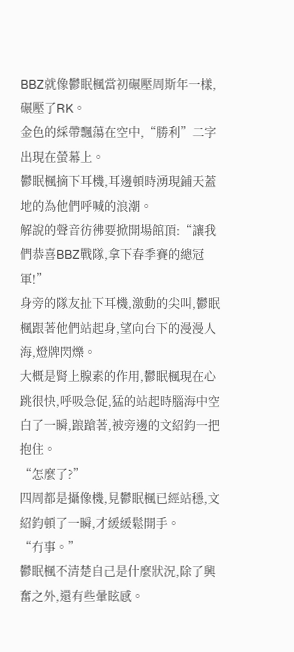BBZ就像鬱眠楓當初碾壓周斯年一樣,碾壓了RK。
金色的綵帶飄蕩在空中,“勝利”二字出現在螢幕上。
鬱眠楓摘下耳機,耳邊頓時湧現鋪天蓋地的為他們呼喊的浪潮。
解說的聲音彷彿要掀開場館頂:“讓我們恭喜BBZ戰隊,拿下春季賽的總冠軍!”
身旁的隊友扯下耳機,激動的尖叫,鬱眠楓跟著他們站起身,望向台下的漫漫人海,燈牌閃爍。
大概是腎上腺素的作用,鬱眠楓現在心跳很快,呼吸急促,猛的站起時腦海中空白了一瞬,踉蹌著,被旁邊的文紹鈞一把抱住。
“怎麼了?”
四周都是攝像機,見鬱眠楓已經站穩,文紹鈞頓了一瞬,才緩緩鬆開手。
“冇事。”
鬱眠楓不清楚自己是什麼狀況,除了興奮之外,還有些暈眩感。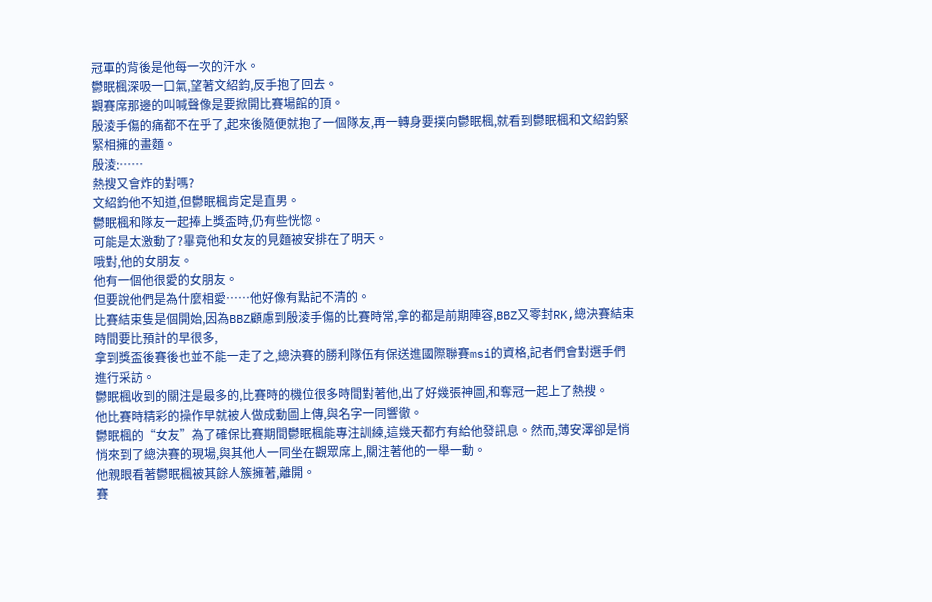冠軍的背後是他每一次的汗水。
鬱眠楓深吸一口氣,望著文紹鈞,反手抱了回去。
觀賽席那邊的叫喊聲像是要掀開比賽場館的頂。
殷淩手傷的痛都不在乎了,起來後隨便就抱了一個隊友,再一轉身要撲向鬱眠楓,就看到鬱眠楓和文紹鈞緊緊相擁的畫麵。
殷淩:……
熱搜又會炸的對嗎?
文紹鈞他不知道,但鬱眠楓肯定是直男。
鬱眠楓和隊友一起捧上獎盃時,仍有些恍惚。
可能是太激動了?畢竟他和女友的見麵被安排在了明天。
哦對,他的女朋友。
他有一個他很愛的女朋友。
但要說他們是為什麼相愛……他好像有點記不清的。
比賽結束隻是個開始,因為BBZ顧慮到殷淩手傷的比賽時常,拿的都是前期陣容,BBZ又零封RK,總決賽結束時間要比預計的早很多,
拿到獎盃後賽後也並不能一走了之,總決賽的勝利隊伍有保送進國際聯賽msi的資格,記者們會對選手們進行采訪。
鬱眠楓收到的關注是最多的,比賽時的機位很多時間對著他,出了好幾張神圖,和奪冠一起上了熱搜。
他比賽時精彩的操作早就被人做成動圖上傳,與名字一同響徹。
鬱眠楓的“女友”為了確保比賽期間鬱眠楓能專注訓練,這幾天都冇有給他發訊息。然而,薄安澤卻是悄悄來到了總決賽的現場,與其他人一同坐在觀眾席上,關注著他的一舉一動。
他親眼看著鬱眠楓被其餘人簇擁著,離開。
賽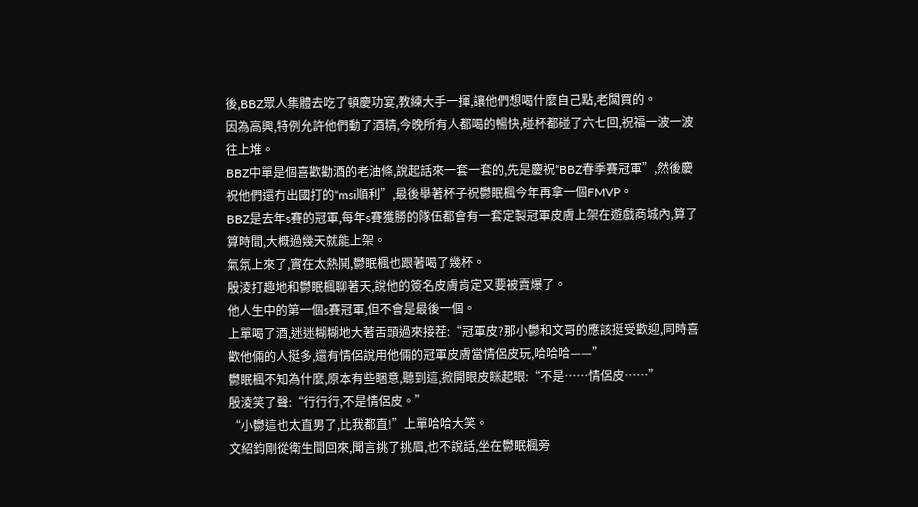後,BBZ眾人集體去吃了頓慶功宴,教練大手一揮,讓他們想喝什麼自己點,老闆買的。
因為高興,特例允許他們動了酒精,今晚所有人都喝的暢快,碰杯都碰了六七回,祝福一波一波往上堆。
BBZ中單是個喜歡勸酒的老油條,說起話來一套一套的,先是慶祝“BBZ春季賽冠軍”,然後慶祝他們還冇出國打的“msi順利”,最後舉著杯子祝鬱眠楓今年再拿一個FMVP。
BBZ是去年s賽的冠軍,每年s賽獲勝的隊伍都會有一套定製冠軍皮膚上架在遊戲商城內,算了算時間,大概過幾天就能上架。
氣氛上來了,實在太熱鬨,鬱眠楓也跟著喝了幾杯。
殷淩打趣地和鬱眠楓聊著天,說他的簽名皮膚肯定又要被賣爆了。
他人生中的第一個s賽冠軍,但不會是最後一個。
上單喝了酒,迷迷糊糊地大著舌頭過來接茬:“冠軍皮?那小鬱和文哥的應該挺受歡迎,同時喜歡他倆的人挺多,還有情侶說用他倆的冠軍皮膚當情侶皮玩,哈哈哈——”
鬱眠楓不知為什麼,原本有些睏意,聽到這,掀開眼皮眯起眼:“不是……情侶皮……”
殷淩笑了聲:“行行行,不是情侶皮。”
“小鬱這也太直男了,比我都直!”上單哈哈大笑。
文紹鈞剛從衛生間回來,聞言挑了挑眉,也不說話,坐在鬱眠楓旁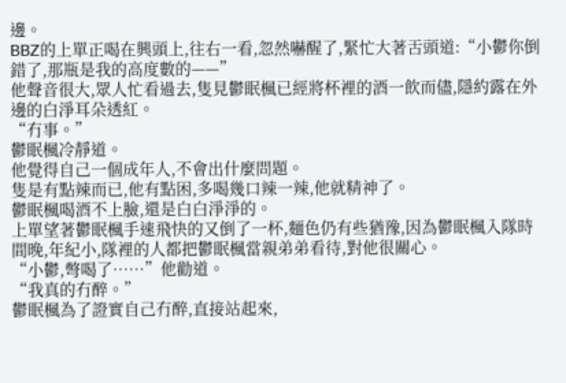邊。
BBZ的上單正喝在興頭上,往右一看,忽然嚇醒了,緊忙大著舌頭道:“小鬱你倒錯了,那瓶是我的高度數的——”
他聲音很大,眾人忙看過去,隻見鬱眠楓已經將杯裡的酒一飲而儘,隱約露在外邊的白淨耳朵透紅。
“冇事。”
鬱眠楓冷靜道。
他覺得自己一個成年人,不會出什麼問題。
隻是有點辣而已,他有點困,多喝幾口辣一辣,他就精神了。
鬱眠楓喝酒不上臉,還是白白淨淨的。
上單望著鬱眠楓手速飛快的又倒了一杯,麵色仍有些猶豫,因為鬱眠楓入隊時間晚,年紀小,隊裡的人都把鬱眠楓當親弟弟看待,對他很關心。
“小鬱,彆喝了……”他勸道。
“我真的冇醉。”
鬱眠楓為了證實自己冇醉,直接站起來,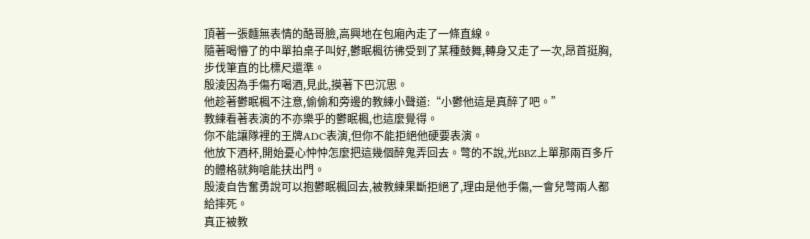頂著一張麵無表情的酷哥臉,高興地在包廂內走了一條直線。
隨著喝懵了的中單拍桌子叫好,鬱眠楓彷彿受到了某種鼓舞,轉身又走了一次,昂首挺胸,步伐筆直的比標尺還準。
殷淩因為手傷冇喝酒,見此,摸著下巴沉思。
他趁著鬱眠楓不注意,偷偷和旁邊的教練小聲道:“小鬱他這是真醉了吧。”
教練看著表演的不亦樂乎的鬱眠楓,也這麼覺得。
你不能讓隊裡的王牌ADC表演,但你不能拒絕他硬要表演。
他放下酒杯,開始憂心忡忡怎麼把這幾個醉鬼弄回去。彆的不說,光BBZ上單那兩百多斤的體格就夠嗆能扶出門。
殷淩自告奮勇說可以抱鬱眠楓回去,被教練果斷拒絕了,理由是他手傷,一會兒彆兩人都給摔死。
真正被教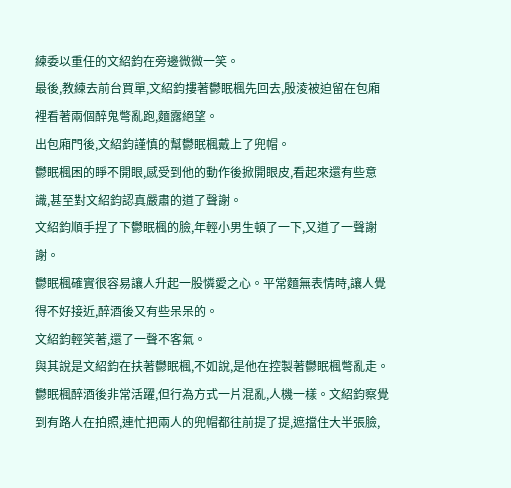練委以重任的文紹鈞在旁邊微微一笑。
最後,教練去前台買單,文紹鈞摟著鬱眠楓先回去,殷淩被迫留在包廂裡看著兩個醉鬼彆亂跑,麵露絕望。
出包廂門後,文紹鈞謹慎的幫鬱眠楓戴上了兜帽。
鬱眠楓困的睜不開眼,感受到他的動作後掀開眼皮,看起來還有些意識,甚至對文紹鈞認真嚴肅的道了聲謝。
文紹鈞順手捏了下鬱眠楓的臉,年輕小男生頓了一下,又道了一聲謝謝。
鬱眠楓確實很容易讓人升起一股憐愛之心。平常麵無表情時,讓人覺得不好接近,醉酒後又有些呆呆的。
文紹鈞輕笑著,還了一聲不客氣。
與其說是文紹鈞在扶著鬱眠楓,不如說,是他在控製著鬱眠楓彆亂走。
鬱眠楓醉酒後非常活躍,但行為方式一片混亂,人機一樣。文紹鈞察覺到有路人在拍照,連忙把兩人的兜帽都往前提了提,遮擋住大半張臉,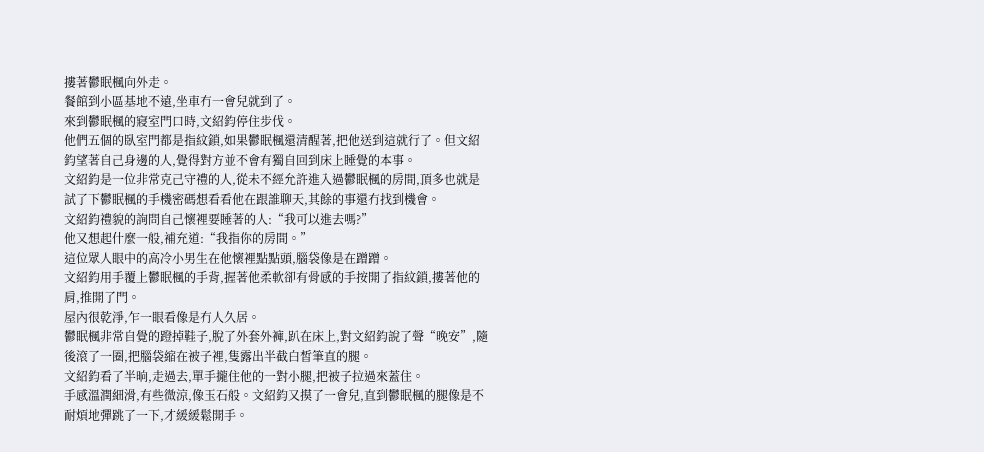摟著鬱眠楓向外走。
餐館到小區基地不遠,坐車冇一會兒就到了。
來到鬱眠楓的寢室門口時,文紹鈞停住步伐。
他們五個的臥室門都是指紋鎖,如果鬱眠楓還清醒著,把他送到這就行了。但文紹鈞望著自己身邊的人,覺得對方並不會有獨自回到床上睡覺的本事。
文紹鈞是一位非常克己守禮的人,從未不經允許進入過鬱眠楓的房間,頂多也就是試了下鬱眠楓的手機密碼想看看他在跟誰聊天,其餘的事還冇找到機會。
文紹鈞禮貌的詢問自己懷裡要睡著的人:“我可以進去嗎?”
他又想起什麼一般,補充道:“我指你的房間。”
這位眾人眼中的高冷小男生在他懷裡點點頭,腦袋像是在蹭蹭。
文紹鈞用手覆上鬱眠楓的手背,握著他柔軟卻有骨感的手按開了指紋鎖,摟著他的肩,推開了門。
屋內很乾淨,乍一眼看像是冇人久居。
鬱眠楓非常自覺的蹬掉鞋子,脫了外套外褲,趴在床上,對文紹鈞說了聲“晚安”,隨後滾了一圈,把腦袋縮在被子裡,隻露出半截白皙筆直的腿。
文紹鈞看了半晌,走過去,單手攏住他的一對小腿,把被子拉過來蓋住。
手感溫潤細滑,有些微涼,像玉石般。文紹鈞又摸了一會兒,直到鬱眠楓的腿像是不耐煩地彈跳了一下,才緩緩鬆開手。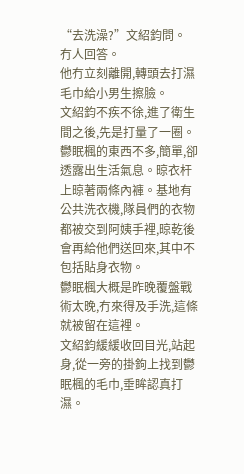“去洗澡?”文紹鈞問。
冇人回答。
他冇立刻離開,轉頭去打濕毛巾給小男生擦臉。
文紹鈞不疾不徐,進了衛生間之後,先是打量了一圈。
鬱眠楓的東西不多,簡單,卻透露出生活氣息。晾衣杆上晾著兩條內褲。基地有公共洗衣機,隊員們的衣物都被交到阿姨手裡,晾乾後會再給他們送回來,其中不包括貼身衣物。
鬱眠楓大概是昨晚覆盤戰術太晚,冇來得及手洗,這條就被留在這裡。
文紹鈞緩緩收回目光,站起身,從一旁的掛鉤上找到鬱眠楓的毛巾,垂眸認真打濕。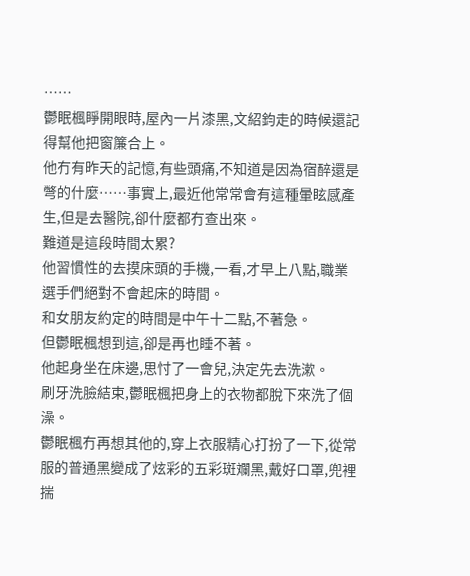……
鬱眠楓睜開眼時,屋內一片漆黑,文紹鈞走的時候還記得幫他把窗簾合上。
他冇有昨天的記憶,有些頭痛,不知道是因為宿醉還是彆的什麼……事實上,最近他常常會有這種暈眩感產生,但是去醫院,卻什麼都冇查出來。
難道是這段時間太累?
他習慣性的去摸床頭的手機,一看,才早上八點,職業選手們絕對不會起床的時間。
和女朋友約定的時間是中午十二點,不著急。
但鬱眠楓想到這,卻是再也睡不著。
他起身坐在床邊,思忖了一會兒,決定先去洗漱。
刷牙洗臉結束,鬱眠楓把身上的衣物都脫下來洗了個澡。
鬱眠楓冇再想其他的,穿上衣服精心打扮了一下,從常服的普通黑變成了炫彩的五彩斑斕黑,戴好口罩,兜裡揣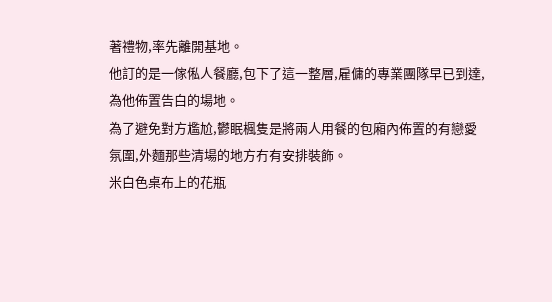著禮物,率先離開基地。
他訂的是一傢俬人餐廳,包下了這一整層,雇傭的專業團隊早已到達,為他佈置告白的場地。
為了避免對方尷尬,鬱眠楓隻是將兩人用餐的包廂內佈置的有戀愛氛圍,外麵那些清場的地方冇有安排裝飾。
米白色桌布上的花瓶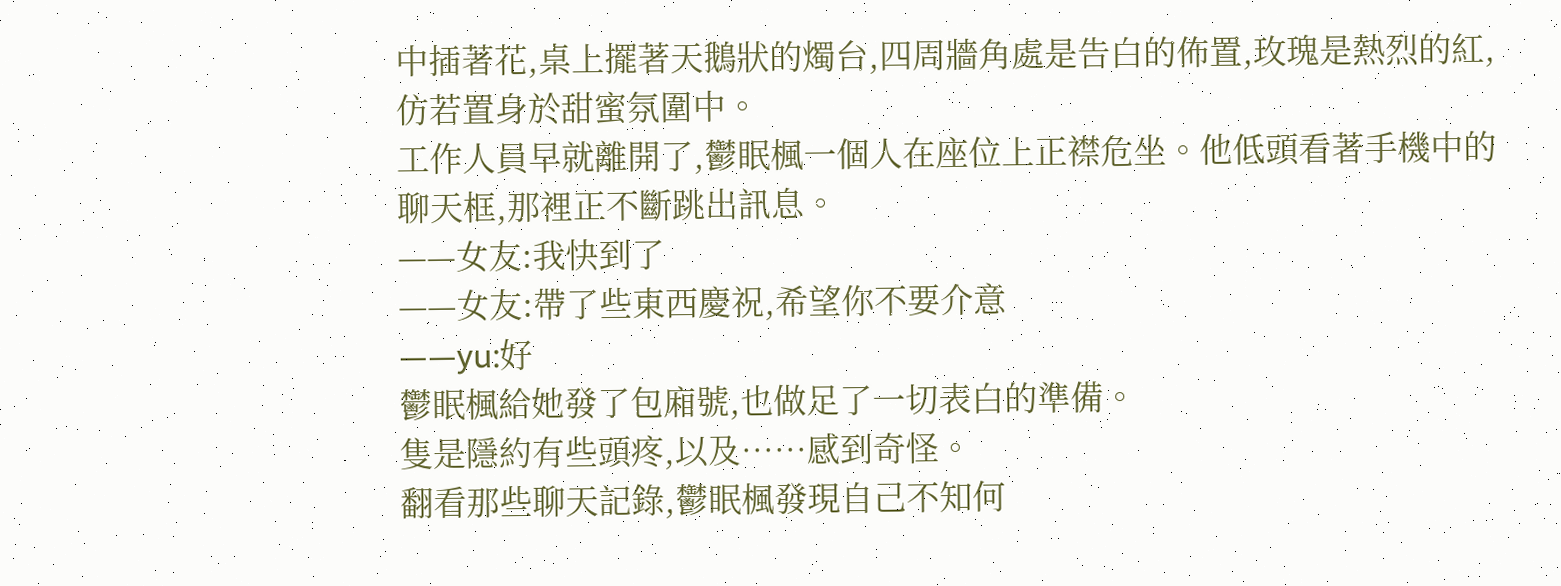中插著花,桌上擺著天鵝狀的燭台,四周牆角處是告白的佈置,玫瑰是熱烈的紅,仿若置身於甜蜜氛圍中。
工作人員早就離開了,鬱眠楓一個人在座位上正襟危坐。他低頭看著手機中的聊天框,那裡正不斷跳出訊息。
——女友:我快到了
——女友:帶了些東西慶祝,希望你不要介意
——yu:好
鬱眠楓給她發了包廂號,也做足了一切表白的準備。
隻是隱約有些頭疼,以及……感到奇怪。
翻看那些聊天記錄,鬱眠楓發現自己不知何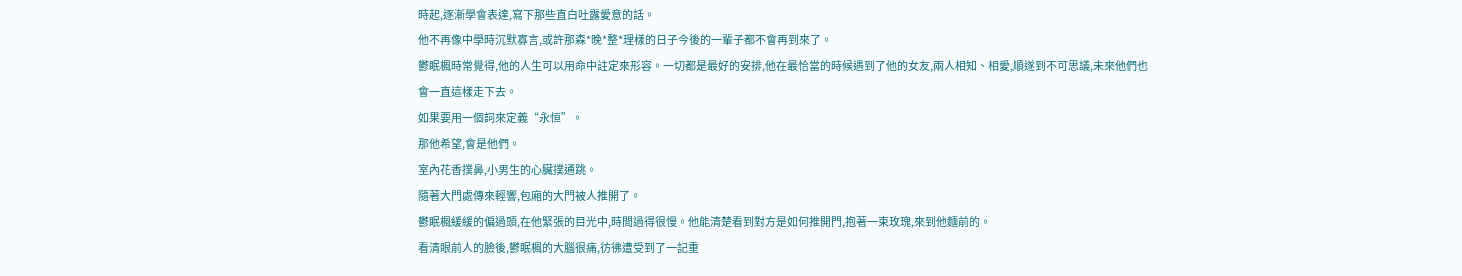時起,逐漸學會表達,寫下那些直白吐露愛意的話。
他不再像中學時沉默寡言,或許那森*晚*整*理樣的日子今後的一輩子都不會再到來了。
鬱眠楓時常覺得,他的人生可以用命中註定來形容。一切都是最好的安排,他在最恰當的時候遇到了他的女友,兩人相知、相愛,順遂到不可思議,未來他們也會一直這樣走下去。
如果要用一個詞來定義“永恒”。
那他希望,會是他們。
室內花香撲鼻,小男生的心臟撲通跳。
隨著大門處傳來輕響,包廂的大門被人推開了。
鬱眠楓緩緩的偏過頭,在他緊張的目光中,時間過得很慢。他能清楚看到對方是如何推開門,抱著一束玫瑰,來到他麵前的。
看清眼前人的臉後,鬱眠楓的大腦很痛,彷彿遭受到了一記重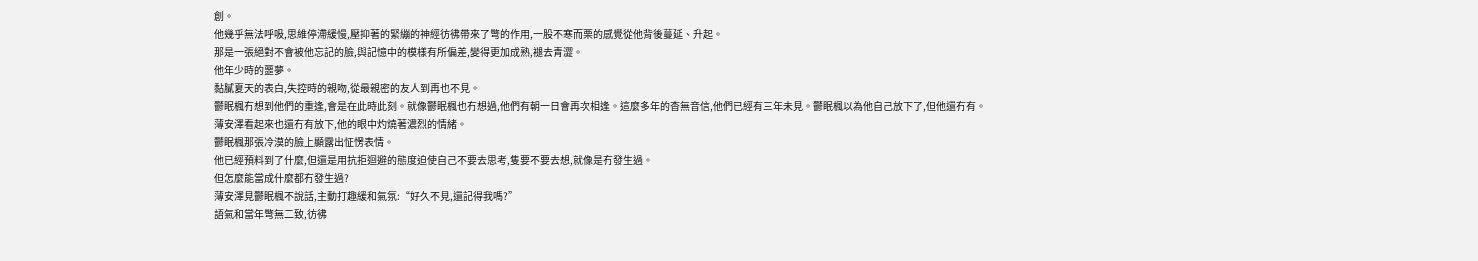創。
他幾乎無法呼吸,思維停滯緩慢,壓抑著的緊繃的神經彷彿帶來了彆的作用,一股不寒而栗的感覺從他背後蔓延、升起。
那是一張絕對不會被他忘記的臉,與記憶中的模樣有所偏差,變得更加成熟,褪去青澀。
他年少時的噩夢。
黏膩夏天的表白,失控時的親吻,從最親密的友人到再也不見。
鬱眠楓冇想到他們的重逢,會是在此時此刻。就像鬱眠楓也冇想過,他們有朝一日會再次相逢。這麼多年的杳無音信,他們已經有三年未見。鬱眠楓以為他自己放下了,但他還冇有。
薄安澤看起來也還冇有放下,他的眼中灼燒著濃烈的情緒。
鬱眠楓那張冷漠的臉上顯露出怔愣表情。
他已經預料到了什麼,但還是用抗拒迴避的態度迫使自己不要去思考,隻要不要去想,就像是冇發生過。
但怎麼能當成什麼都冇發生過?
薄安澤見鬱眠楓不說話,主動打趣緩和氣氛:“好久不見,還記得我嗎?”
語氣和當年彆無二致,彷彿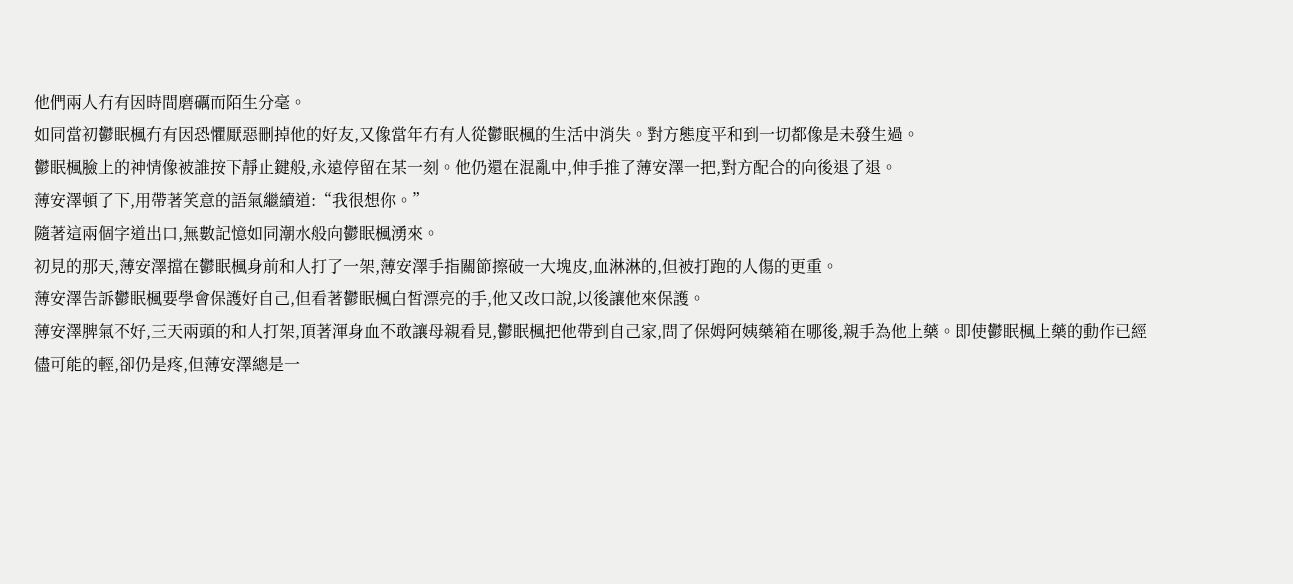他們兩人冇有因時間磨礪而陌生分毫。
如同當初鬱眠楓冇有因恐懼厭惡刪掉他的好友,又像當年冇有人從鬱眠楓的生活中消失。對方態度平和到一切都像是未發生過。
鬱眠楓臉上的神情像被誰按下靜止鍵般,永遠停留在某一刻。他仍還在混亂中,伸手推了薄安澤一把,對方配合的向後退了退。
薄安澤頓了下,用帶著笑意的語氣繼續道:“我很想你。”
隨著這兩個字道出口,無數記憶如同潮水般向鬱眠楓湧來。
初見的那天,薄安澤擋在鬱眠楓身前和人打了一架,薄安澤手指關節擦破一大塊皮,血淋淋的,但被打跑的人傷的更重。
薄安澤告訴鬱眠楓要學會保護好自己,但看著鬱眠楓白皙漂亮的手,他又改口說,以後讓他來保護。
薄安澤脾氣不好,三天兩頭的和人打架,頂著渾身血不敢讓母親看見,鬱眠楓把他帶到自己家,問了保姆阿姨藥箱在哪後,親手為他上藥。即使鬱眠楓上藥的動作已經儘可能的輕,卻仍是疼,但薄安澤總是一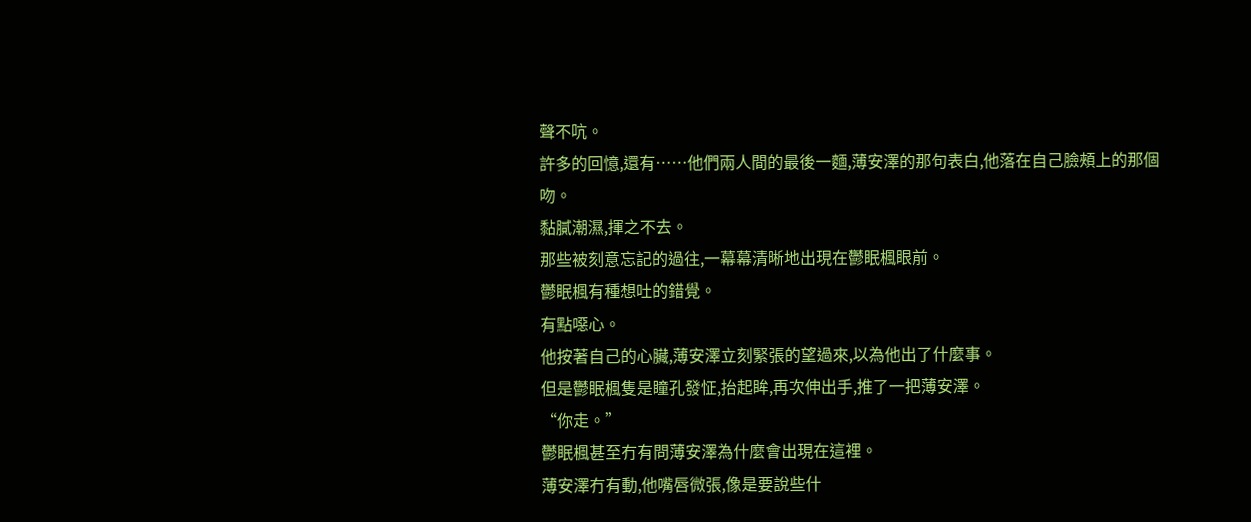聲不吭。
許多的回憶,還有……他們兩人間的最後一麵,薄安澤的那句表白,他落在自己臉頰上的那個吻。
黏膩潮濕,揮之不去。
那些被刻意忘記的過往,一幕幕清晰地出現在鬱眠楓眼前。
鬱眠楓有種想吐的錯覺。
有點噁心。
他按著自己的心臟,薄安澤立刻緊張的望過來,以為他出了什麼事。
但是鬱眠楓隻是瞳孔發怔,抬起眸,再次伸出手,推了一把薄安澤。
“你走。”
鬱眠楓甚至冇有問薄安澤為什麼會出現在這裡。
薄安澤冇有動,他嘴唇微張,像是要說些什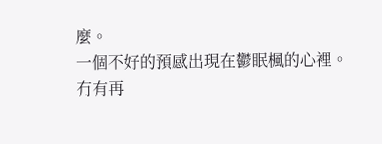麼。
一個不好的預感出現在鬱眠楓的心裡。
冇有再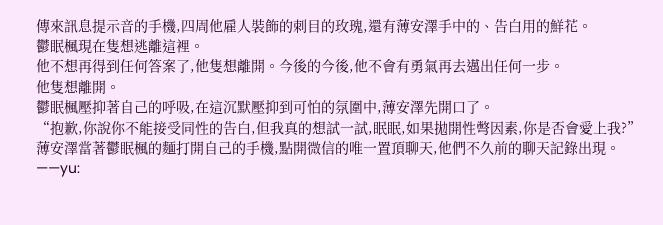傳來訊息提示音的手機,四周他雇人裝飾的刺目的玫瑰,還有薄安澤手中的、告白用的鮮花。
鬱眠楓現在隻想逃離這裡。
他不想再得到任何答案了,他隻想離開。今後的今後,他不會有勇氣再去邁出任何一步。
他隻想離開。
鬱眠楓壓抑著自己的呼吸,在這沉默壓抑到可怕的氛圍中,薄安澤先開口了。
“抱歉,你說你不能接受同性的告白,但我真的想試一試,眠眠,如果拋開性彆因素,你是否會愛上我?”
薄安澤當著鬱眠楓的麵打開自己的手機,點開微信的唯一置頂聊天,他們不久前的聊天記錄出現。
——yu: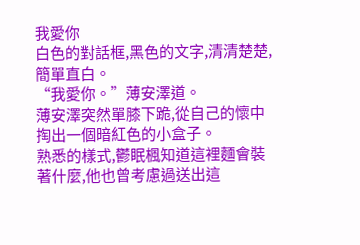我愛你
白色的對話框,黑色的文字,清清楚楚,簡單直白。
“我愛你。”薄安澤道。
薄安澤突然單膝下跪,從自己的懷中掏出一個暗紅色的小盒子。
熟悉的樣式,鬱眠楓知道這裡麵會裝著什麼,他也曾考慮過送出這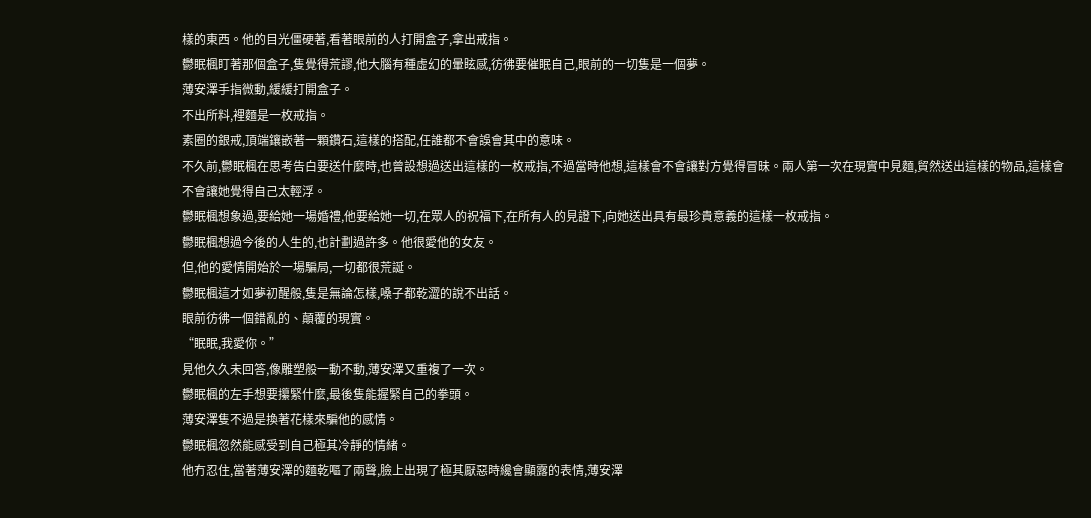樣的東西。他的目光僵硬著,看著眼前的人打開盒子,拿出戒指。
鬱眠楓盯著那個盒子,隻覺得荒謬,他大腦有種虛幻的暈眩感,彷彿要催眠自己,眼前的一切隻是一個夢。
薄安澤手指微動,緩緩打開盒子。
不出所料,裡麵是一枚戒指。
素圈的銀戒,頂端鑲嵌著一顆鑽石,這樣的搭配,任誰都不會誤會其中的意味。
不久前,鬱眠楓在思考告白要送什麼時,也曾設想過送出這樣的一枚戒指,不過當時他想,這樣會不會讓對方覺得冒昧。兩人第一次在現實中見麵,貿然送出這樣的物品,這樣會不會讓她覺得自己太輕浮。
鬱眠楓想象過,要給她一場婚禮,他要給她一切,在眾人的祝福下,在所有人的見證下,向她送出具有最珍貴意義的這樣一枚戒指。
鬱眠楓想過今後的人生的,也計劃過許多。他很愛他的女友。
但,他的愛情開始於一場騙局,一切都很荒誕。
鬱眠楓這才如夢初醒般,隻是無論怎樣,嗓子都乾澀的說不出話。
眼前彷彿一個錯亂的、顛覆的現實。
“眠眠,我愛你。”
見他久久未回答,像雕塑般一動不動,薄安澤又重複了一次。
鬱眠楓的左手想要攥緊什麼,最後隻能握緊自己的拳頭。
薄安澤隻不過是換著花樣來騙他的感情。
鬱眠楓忽然能感受到自己極其冷靜的情緒。
他冇忍住,當著薄安澤的麵乾嘔了兩聲,臉上出現了極其厭惡時纔會顯露的表情,薄安澤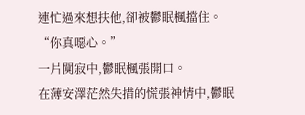連忙過來想扶他,卻被鬱眠楓擋住。
“你真噁心。”
一片闃寂中,鬱眠楓張開口。
在薄安澤茫然失措的慌張神情中,鬱眠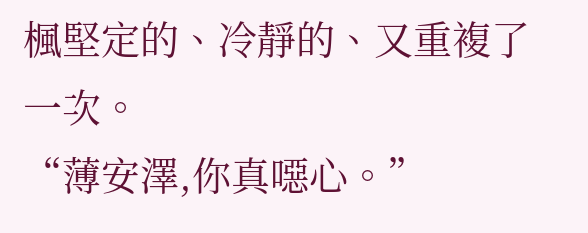楓堅定的、冷靜的、又重複了一次。
“薄安澤,你真噁心。”